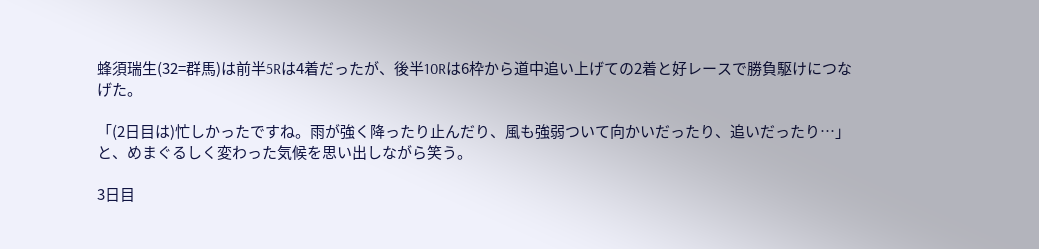蜂須瑞生(32=群馬)は前半5Rは4着だったが、後半10Rは6枠から道中追い上げての2着と好レースで勝負駆けにつなげた。

「(2日目は)忙しかったですね。雨が強く降ったり止んだり、風も強弱ついて向かいだったり、追いだったり…」と、めまぐるしく変わった気候を思い出しながら笑う。

3日目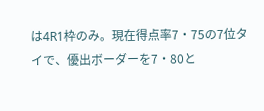は4R1枠のみ。現在得点率7・75の7位タイで、優出ボーダーを7・80と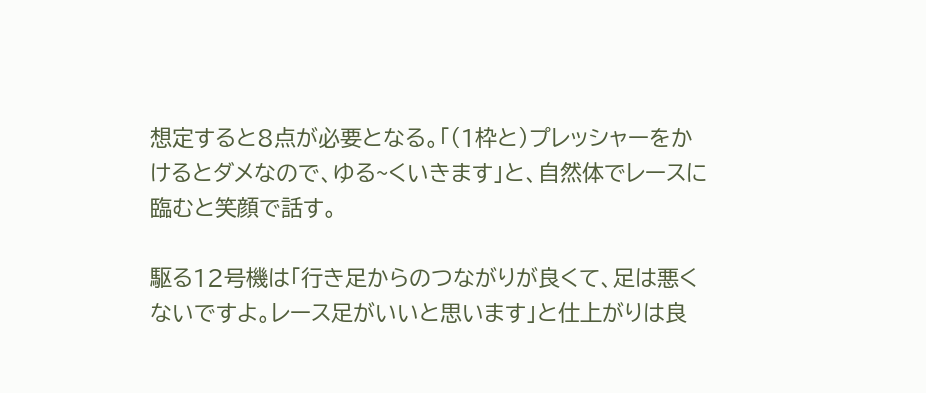想定すると8点が必要となる。「(1枠と)プレッシャーをかけるとダメなので、ゆる~くいきます」と、自然体でレースに臨むと笑顔で話す。

駆る12号機は「行き足からのつながりが良くて、足は悪くないですよ。レース足がいいと思います」と仕上がりは良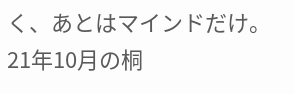く、あとはマインドだけ。21年10月の桐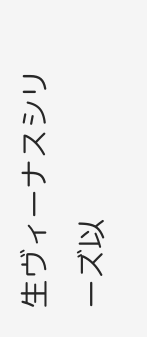生ヴィーナスシリーズ以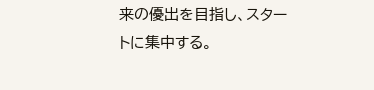来の優出を目指し、スタートに集中する。